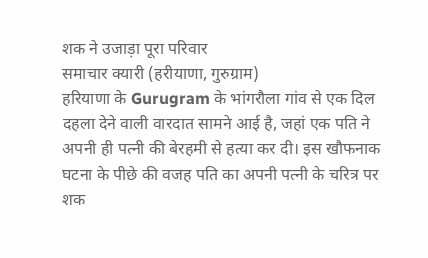शक ने उजाड़ा पूरा परिवार
समाचार क्यारी (हरीयाणा, गुरुग्राम)
हरियाणा के Gurugram के भांगरौला गांव से एक दिल दहला देने वाली वारदात सामने आई है, जहां एक पति ने अपनी ही पत्नी की बेरहमी से हत्या कर दी। इस खौफनाक घटना के पीछे की वजह पति का अपनी पत्नी के चरित्र पर शक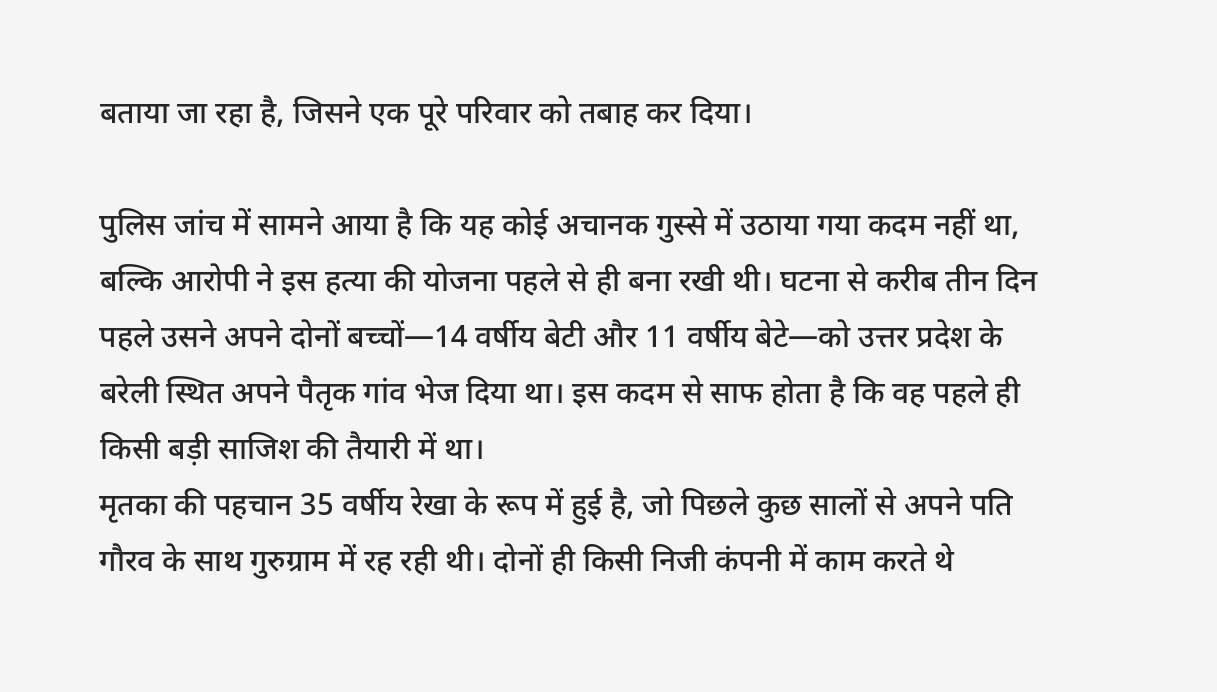बताया जा रहा है, जिसने एक पूरे परिवार को तबाह कर दिया।

पुलिस जांच में सामने आया है कि यह कोई अचानक गुस्से में उठाया गया कदम नहीं था, बल्कि आरोपी ने इस हत्या की योजना पहले से ही बना रखी थी। घटना से करीब तीन दिन पहले उसने अपने दोनों बच्चों—14 वर्षीय बेटी और 11 वर्षीय बेटे—को उत्तर प्रदेश के बरेली स्थित अपने पैतृक गांव भेज दिया था। इस कदम से साफ होता है कि वह पहले ही किसी बड़ी साजिश की तैयारी में था।
मृतका की पहचान 35 वर्षीय रेखा के रूप में हुई है, जो पिछले कुछ सालों से अपने पति गौरव के साथ गुरुग्राम में रह रही थी। दोनों ही किसी निजी कंपनी में काम करते थे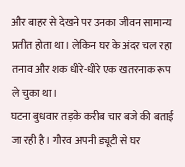और बाहर से देखने पर उनका जीवन सामान्य प्रतीत होता था। लेकिन घर के अंदर चल रहा तनाव और शक धीरे-धीरे एक खतरनाक रूप ले चुका था।
घटना बुधवार तड़के करीब चार बजे की बताई जा रही है। गौरव अपनी ड्यूटी से घर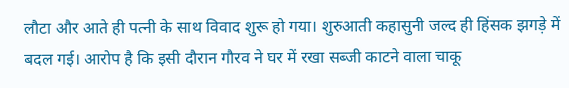लौटा और आते ही पत्नी के साथ विवाद शुरू हो गया। शुरुआती कहासुनी जल्द ही हिंसक झगड़े में बदल गई। आरोप है कि इसी दौरान गौरव ने घर में रखा सब्जी काटने वाला चाकू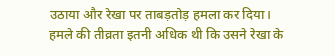उठाया और रेखा पर ताबड़तोड़ हमला कर दिया।
हमले की तीव्रता इतनी अधिक थी कि उसने रेखा के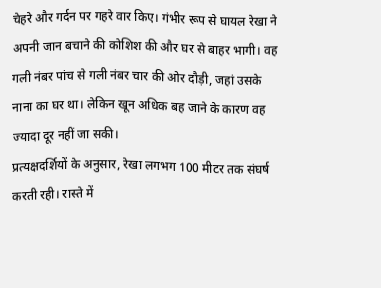चेहरे और गर्दन पर गहरे वार किए। गंभीर रूप से घायल रेखा ने अपनी जान बचाने की कोशिश की और घर से बाहर भागी। वह गली नंबर पांच से गली नंबर चार की ओर दौड़ी, जहां उसके नाना का घर था। लेकिन खून अधिक बह जाने के कारण वह ज्यादा दूर नहीं जा सकी।
प्रत्यक्षदर्शियों के अनुसार, रेखा लगभग 100 मीटर तक संघर्ष करती रही। रास्ते में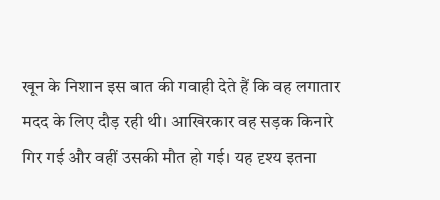खून के निशान इस बात की गवाही देते हैं कि वह लगातार मदद के लिए दौड़ रही थी। आखिरकार वह सड़क किनारे गिर गई और वहीं उसकी मौत हो गई। यह दृश्य इतना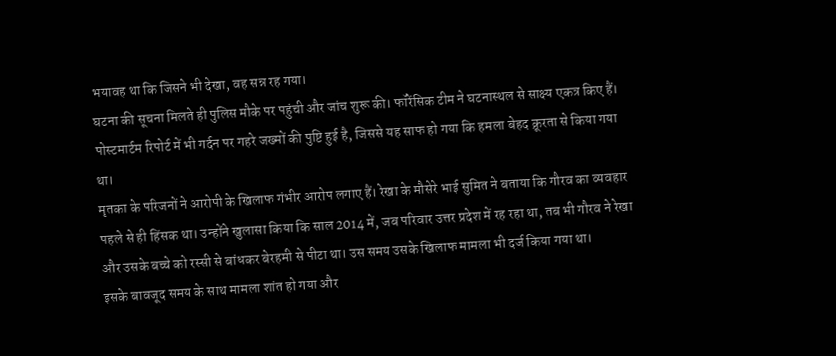भयावह था कि जिसने भी देखा, वह सन्न रह गया।
घटना की सूचना मिलते ही पुलिस मौके पर पहुंची और जांच शुरू की। फॉरेंसिक टीम ने घटनास्थल से साक्ष्य एकत्र किए हैं। पोस्टमार्टम रिपोर्ट में भी गर्दन पर गहरे जख्मों की पुष्टि हुई है, जिससे यह साफ हो गया कि हमला बेहद क्रूरता से किया गया था।
मृतका के परिजनों ने आरोपी के खिलाफ गंभीर आरोप लगाए हैं। रेखा के मौसेरे भाई सुमित ने बताया कि गौरव का व्यवहार पहले से ही हिंसक था। उन्होंने खुलासा किया कि साल 2014 में, जब परिवार उत्तर प्रदेश में रह रहा था, तब भी गौरव ने रेखा और उसके बच्चे को रस्सी से बांधकर बेरहमी से पीटा था। उस समय उसके खिलाफ मामला भी दर्ज किया गया था।
इसके बावजूद समय के साथ मामला शांत हो गया और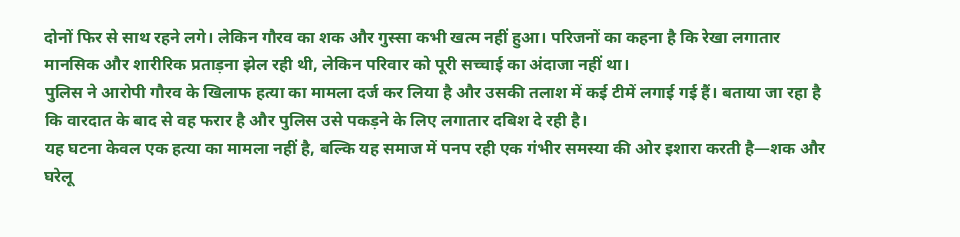दोनों फिर से साथ रहने लगे। लेकिन गौरव का शक और गुस्सा कभी खत्म नहीं हुआ। परिजनों का कहना है कि रेखा लगातार मानसिक और शारीरिक प्रताड़ना झेल रही थी, लेकिन परिवार को पूरी सच्चाई का अंदाजा नहीं था।
पुलिस ने आरोपी गौरव के खिलाफ हत्या का मामला दर्ज कर लिया है और उसकी तलाश में कई टीमें लगाई गई हैं। बताया जा रहा है कि वारदात के बाद से वह फरार है और पुलिस उसे पकड़ने के लिए लगातार दबिश दे रही है।
यह घटना केवल एक हत्या का मामला नहीं है, बल्कि यह समाज में पनप रही एक गंभीर समस्या की ओर इशारा करती है—शक और घरेलू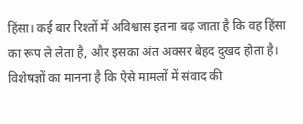हिंसा। कई बार रिश्तों में अविश्वास इतना बढ़ जाता है कि वह हिंसा का रूप ले लेता है, और इसका अंत अक्सर बेहद दुखद होता है।
विशेषज्ञों का मानना है कि ऐसे मामलों में संवाद की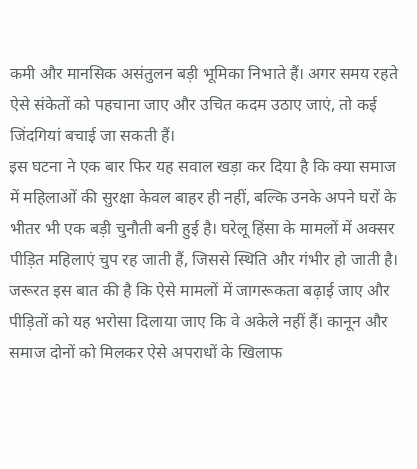कमी और मानसिक असंतुलन बड़ी भूमिका निभाते हैं। अगर समय रहते ऐसे संकेतों को पहचाना जाए और उचित कदम उठाए जाएं, तो कई जिंदगियां बचाई जा सकती हैं।
इस घटना ने एक बार फिर यह सवाल खड़ा कर दिया है कि क्या समाज में महिलाओं की सुरक्षा केवल बाहर ही नहीं, बल्कि उनके अपने घरों के भीतर भी एक बड़ी चुनौती बनी हुई है। घरेलू हिंसा के मामलों में अक्सर पीड़ित महिलाएं चुप रह जाती हैं, जिससे स्थिति और गंभीर हो जाती है।
जरूरत इस बात की है कि ऐसे मामलों में जागरूकता बढ़ाई जाए और पीड़ितों को यह भरोसा दिलाया जाए कि वे अकेले नहीं हैं। कानून और समाज दोनों को मिलकर ऐसे अपराधों के खिलाफ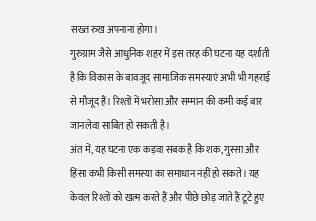सख्त रुख अपनाना होगा।
गुरुग्राम जैसे आधुनिक शहर में इस तरह की घटना यह दर्शाती है कि विकास के बावजूद सामाजिक समस्याएं अभी भी गहराई से मौजूद हैं। रिश्तों में भरोसा और सम्मान की कमी कई बार जानलेवा साबित हो सकती है।
अंत में, यह घटना एक कड़वा सबक है कि शक, गुस्सा और हिंसा कभी किसी समस्या का समाधान नहीं हो सकते। यह केवल रिश्तों को खत्म करते हैं और पीछे छोड़ जाते हैं टूटे हुए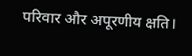परिवार और अपूरणीय क्षति।